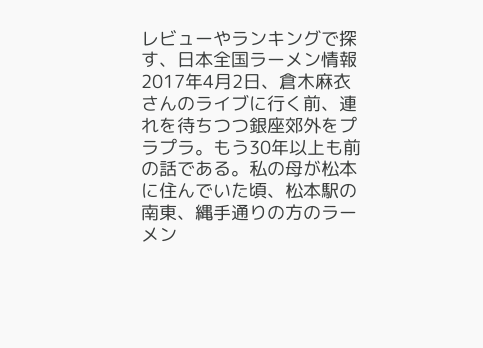レビューやランキングで探す、日本全国ラーメン情報
2017年4月2日、倉木麻衣さんのライブに行く前、連れを待ちつつ銀座郊外をプラプラ。もう30年以上も前の話である。私の母が松本に住んでいた頃、松本駅の南東、縄手通りの方のラーメン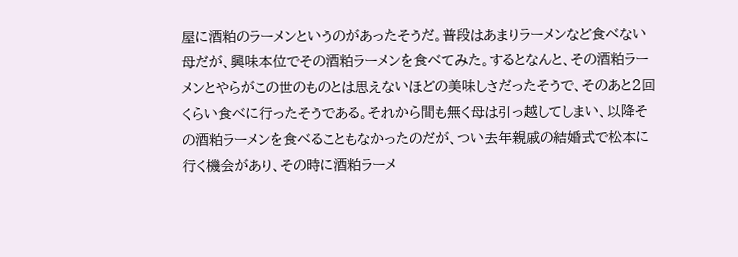屋に酒粕のラーメンというのがあったそうだ。普段はあまりラーメンなど食べない母だが、興味本位でその酒粕ラーメンを食べてみた。するとなんと、その酒粕ラーメンとやらがこの世のものとは思えないほどの美味しさだったそうで、そのあと2回くらい食べに行ったそうである。それから間も無く母は引っ越してしまい、以降その酒粕ラーメンを食べることもなかったのだが、つい去年親戚の結婚式で松本に行く機会があり、その時に酒粕ラーメ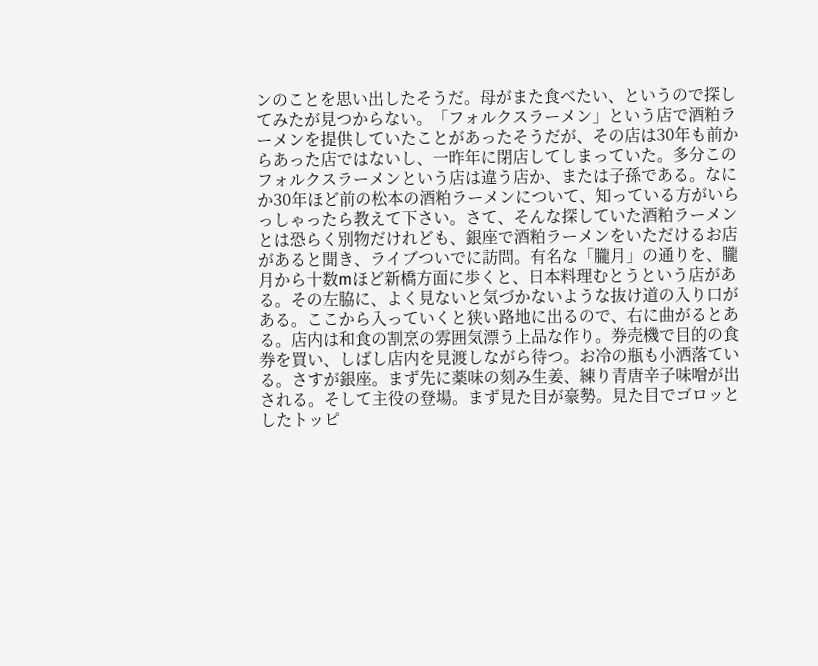ンのことを思い出したそうだ。母がまた食べたい、というので探してみたが見つからない。「フォルクスラーメン」という店で酒粕ラーメンを提供していたことがあったそうだが、その店は30年も前からあった店ではないし、一昨年に閉店してしまっていた。多分このフォルクスラーメンという店は違う店か、または子孫である。なにか30年ほど前の松本の酒粕ラーメンについて、知っている方がいらっしゃったら教えて下さい。さて、そんな探していた酒粕ラーメンとは恐らく別物だけれども、銀座で酒粕ラーメンをいただけるお店があると聞き、ライブついでに訪問。有名な「朧月」の通りを、朧月から十数mほど新橋方面に歩くと、日本料理むとうという店がある。その左脇に、よく見ないと気づかないような抜け道の入り口がある。ここから入っていくと狭い路地に出るので、右に曲がるとある。店内は和食の割烹の雰囲気漂う上品な作り。券売機で目的の食券を買い、しばし店内を見渡しながら待つ。お冷の瓶も小洒落ている。さすが銀座。まず先に薬味の刻み生姜、練り青唐辛子味噌が出される。そして主役の登場。まず見た目が豪勢。見た目でゴロッとしたトッピ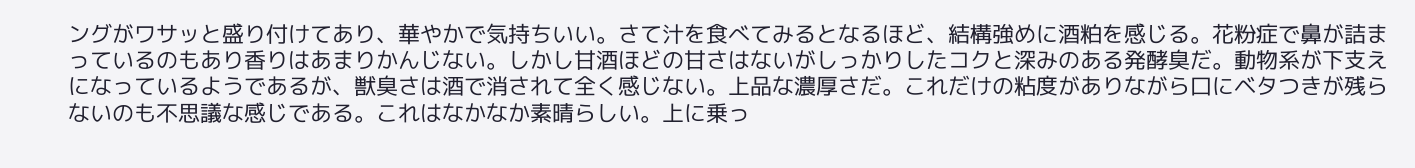ングがワサッと盛り付けてあり、華やかで気持ちいい。さて汁を食べてみるとなるほど、結構強めに酒粕を感じる。花粉症で鼻が詰まっているのもあり香りはあまりかんじない。しかし甘酒ほどの甘さはないがしっかりしたコクと深みのある発酵臭だ。動物系が下支えになっているようであるが、獣臭さは酒で消されて全く感じない。上品な濃厚さだ。これだけの粘度がありながら口にベタつきが残らないのも不思議な感じである。これはなかなか素晴らしい。上に乗っ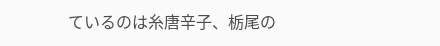ているのは糸唐辛子、栃尾の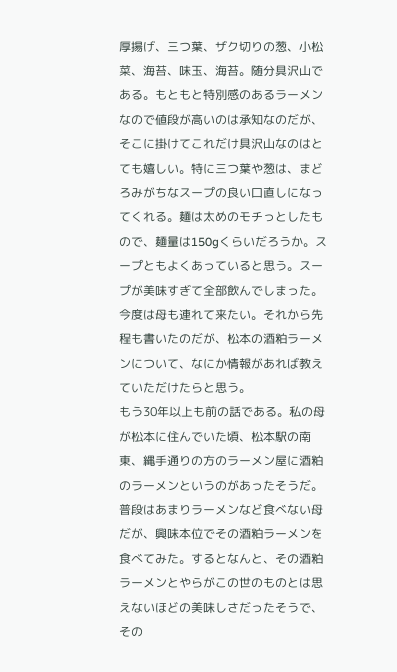厚揚げ、三つ葉、ザク切りの葱、小松菜、海苔、味玉、海苔。随分具沢山である。もともと特別感のあるラーメンなので値段が高いのは承知なのだが、そこに掛けてこれだけ具沢山なのはとても嬉しい。特に三つ葉や葱は、まどろみがちなスープの良い口直しになってくれる。麺は太めのモチっとしたもので、麺量は150gくらいだろうか。スープともよくあっていると思う。スープが美味すぎて全部飲んでしまった。今度は母も連れて来たい。それから先程も書いたのだが、松本の酒粕ラーメンについて、なにか情報があれば教えていただけたらと思う。
もう30年以上も前の話である。私の母が松本に住んでいた頃、松本駅の南東、縄手通りの方のラーメン屋に酒粕のラーメンというのがあったそうだ。普段はあまりラーメンなど食べない母だが、興味本位でその酒粕ラーメンを食べてみた。するとなんと、その酒粕ラーメンとやらがこの世のものとは思えないほどの美味しさだったそうで、その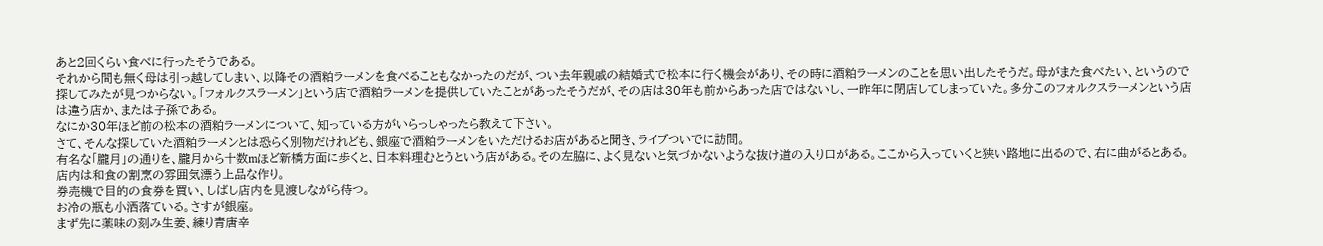あと2回くらい食べに行ったそうである。
それから間も無く母は引っ越してしまい、以降その酒粕ラーメンを食べることもなかったのだが、つい去年親戚の結婚式で松本に行く機会があり、その時に酒粕ラーメンのことを思い出したそうだ。母がまた食べたい、というので探してみたが見つからない。「フォルクスラーメン」という店で酒粕ラーメンを提供していたことがあったそうだが、その店は30年も前からあった店ではないし、一昨年に閉店してしまっていた。多分このフォルクスラーメンという店は違う店か、または子孫である。
なにか30年ほど前の松本の酒粕ラーメンについて、知っている方がいらっしゃったら教えて下さい。
さて、そんな探していた酒粕ラーメンとは恐らく別物だけれども、銀座で酒粕ラーメンをいただけるお店があると聞き、ライブついでに訪問。
有名な「朧月」の通りを、朧月から十数mほど新橋方面に歩くと、日本料理むとうという店がある。その左脇に、よく見ないと気づかないような抜け道の入り口がある。ここから入っていくと狭い路地に出るので、右に曲がるとある。
店内は和食の割烹の雰囲気漂う上品な作り。
券売機で目的の食券を買い、しばし店内を見渡しながら待つ。
お冷の瓶も小洒落ている。さすが銀座。
まず先に薬味の刻み生姜、練り青唐辛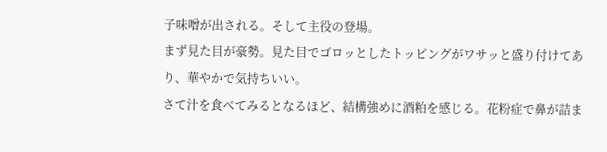子味噌が出される。そして主役の登場。
まず見た目が豪勢。見た目でゴロッとしたトッピングがワサッと盛り付けてあり、華やかで気持ちいい。
さて汁を食べてみるとなるほど、結構強めに酒粕を感じる。花粉症で鼻が詰ま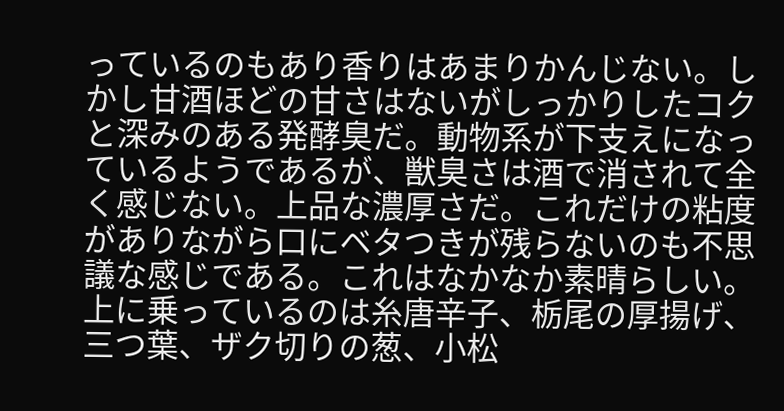っているのもあり香りはあまりかんじない。しかし甘酒ほどの甘さはないがしっかりしたコクと深みのある発酵臭だ。動物系が下支えになっているようであるが、獣臭さは酒で消されて全く感じない。上品な濃厚さだ。これだけの粘度がありながら口にベタつきが残らないのも不思議な感じである。これはなかなか素晴らしい。
上に乗っているのは糸唐辛子、栃尾の厚揚げ、三つ葉、ザク切りの葱、小松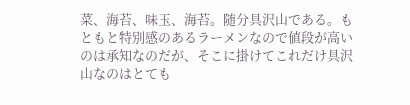菜、海苔、味玉、海苔。随分具沢山である。もともと特別感のあるラーメンなので値段が高いのは承知なのだが、そこに掛けてこれだけ具沢山なのはとても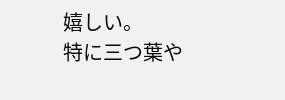嬉しい。
特に三つ葉や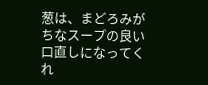葱は、まどろみがちなスープの良い口直しになってくれ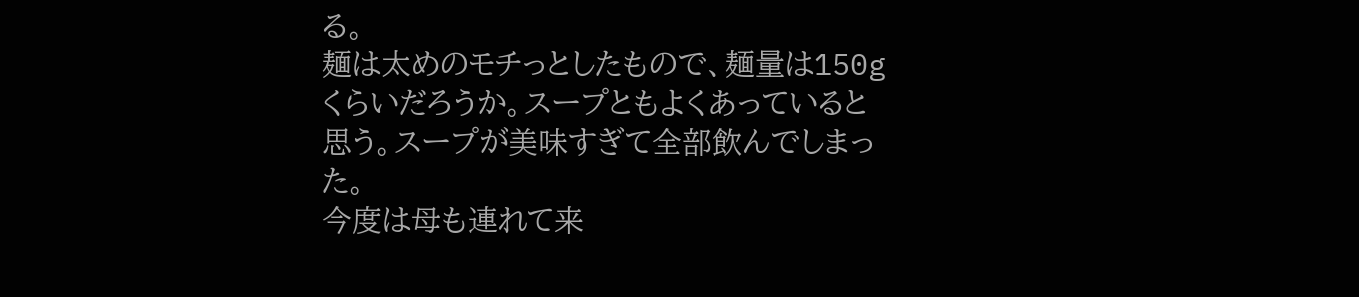る。
麺は太めのモチっとしたもので、麺量は150gくらいだろうか。スープともよくあっていると思う。スープが美味すぎて全部飲んでしまった。
今度は母も連れて来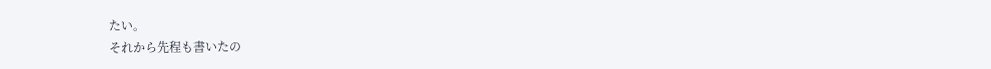たい。
それから先程も書いたの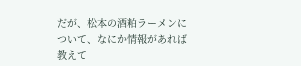だが、松本の酒粕ラーメンについて、なにか情報があれば教えて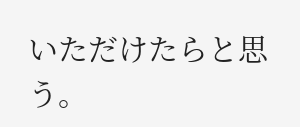いただけたらと思う。